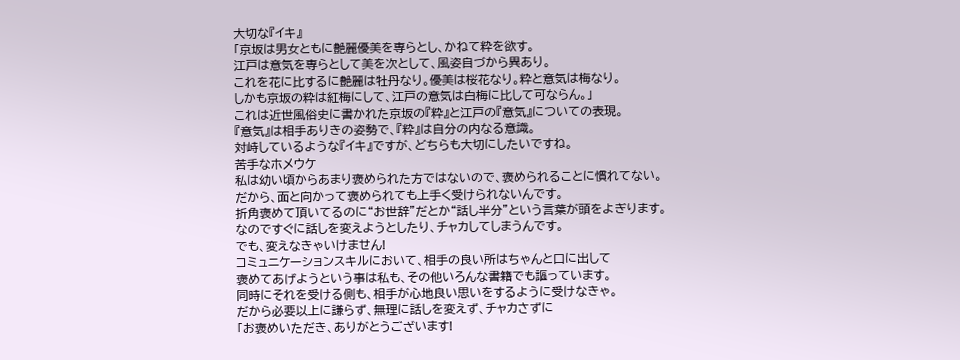大切な『イキ』
「京坂は男女ともに艶麗優美を専らとし、かねて粋を欲す。
江戸は意気を専らとして美を次として、風姿自づから異あり。
これを花に比するに艶麗は牡丹なり。優美は桜花なり。粋と意気は梅なり。
しかも京坂の粋は紅梅にして、江戸の意気は白梅に比して可ならん。」
これは近世風俗史に書かれた京坂の『粋』と江戸の『意気』についての表現。
『意気』は相手ありきの姿勢で、『粋』は自分の内なる意識。
対峙しているような『イキ』ですが、どちらも大切にしたいですね。
苦手なホメウケ
私は幼い頃からあまり褒められた方ではないので、褒められることに慣れてない。
だから、面と向かって褒められても上手く受けられないんです。
折角褒めて頂いてるのに“お世辞”だとか“話し半分”という言葉が頭をよぎります。
なのですぐに話しを変えようとしたり、チャカしてしまうんです。
でも、変えなきゃいけません!
コミュニケーションスキルにおいて、相手の良い所はちゃんと口に出して
褒めてあげようという事は私も、その他いろんな書籍でも謳っています。
同時にそれを受ける側も、相手が心地良い思いをするように受けなきゃ。
だから必要以上に謙らず、無理に話しを変えず、チャカさずに
「お褒めいただき、ありがとうございます!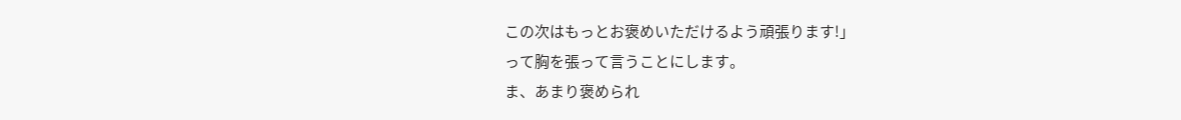この次はもっとお褒めいただけるよう頑張ります!」
って胸を張って言うことにします。
ま、あまり褒められ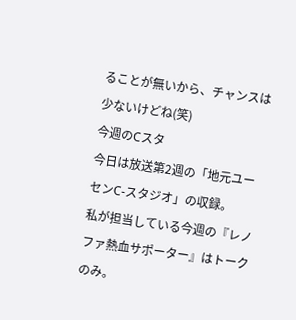ることが無いから、チャンスは少ないけどね(笑)
今週のCスタ
今日は放送第2週の「地元ユーセンC-スタジオ」の収録。
私が担当している今週の『レノファ熱血サポーター』はトークのみ。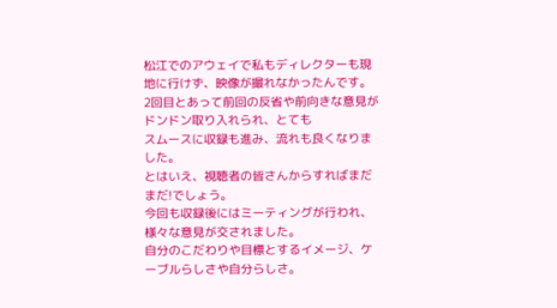松江でのアウェイで私もディレクターも現地に行けず、映像が撮れなかったんです。
2回目とあって前回の反省や前向きな意見がドンドン取り入れられ、とても
スムースに収録も進み、流れも良くなりました。
とはいえ、視聴者の皆さんからすればまだまだ!でしょう。
今回も収録後にはミーティングが行われ、様々な意見が交されました。
自分のこだわりや目標とするイメージ、ケーブルらしさや自分らしさ。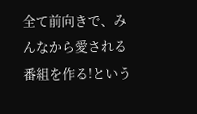全て前向きで、みんなから愛される番組を作る!という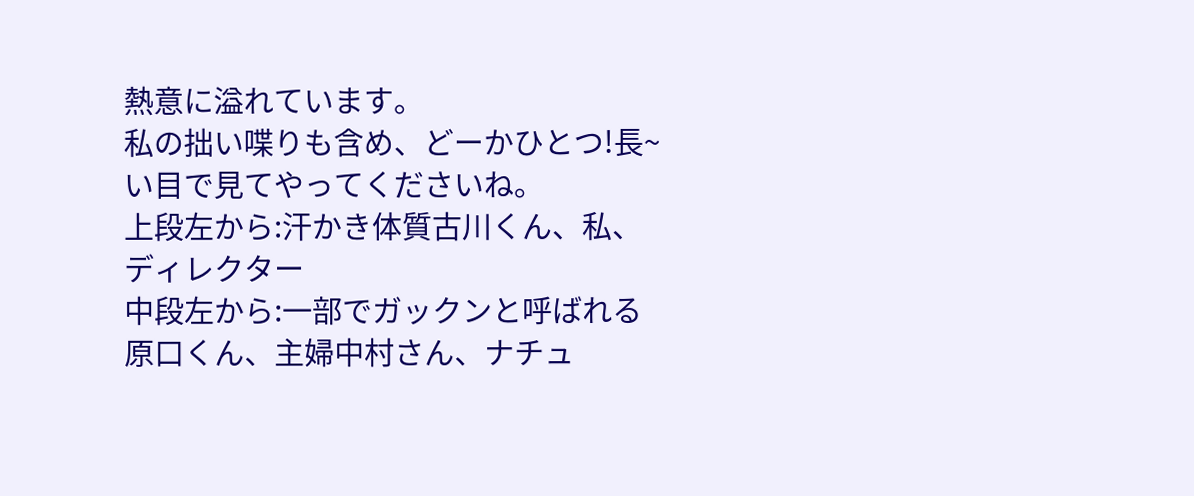熱意に溢れています。
私の拙い喋りも含め、どーかひとつ!長~い目で見てやってくださいね。
上段左から:汗かき体質古川くん、私、ディレクター
中段左から:一部でガックンと呼ばれる原口くん、主婦中村さん、ナチュ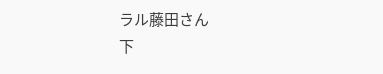ラル藤田さん
下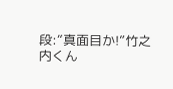段:“真面目か!”竹之内くん